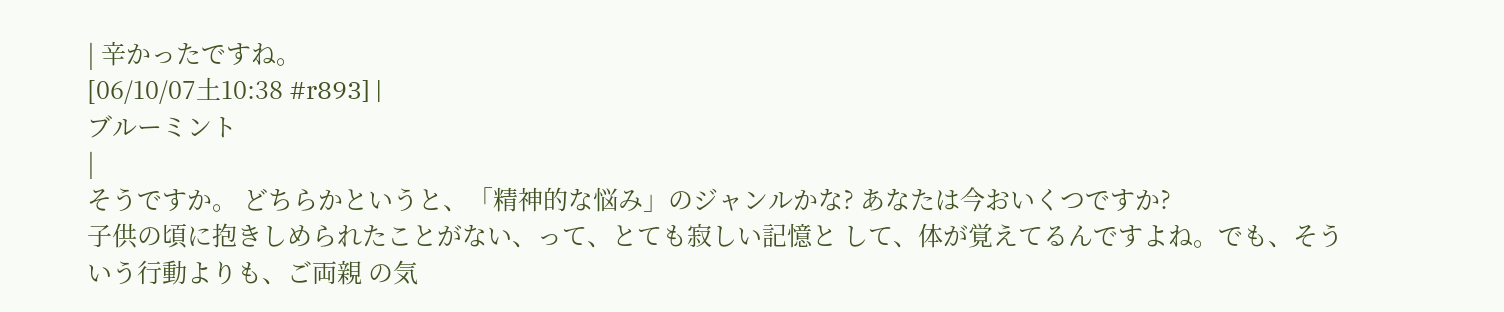| 辛かったですね。
[06/10/07土10:38 #r893] |
ブルーミント
|
そうですか。 どちらかというと、「精神的な悩み」のジャンルかな? あなたは今おいくつですか?
子供の頃に抱きしめられたことがない、って、とても寂しい記憶と して、体が覚えてるんですよね。でも、そういう行動よりも、ご両親 の気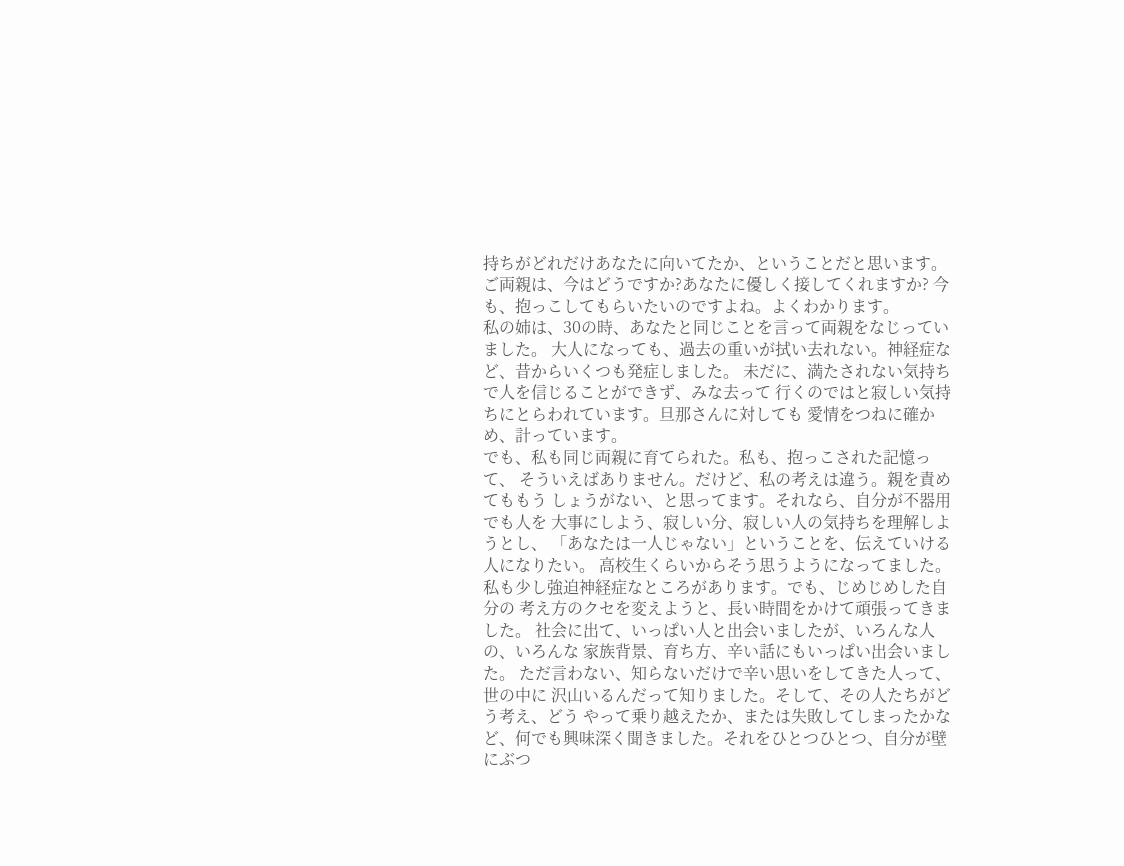持ちがどれだけあなたに向いてたか、ということだと思います。 ご両親は、今はどうですか?あなたに優しく接してくれますか? 今も、抱っこしてもらいたいのですよね。よくわかります。
私の姉は、30の時、あなたと同じことを言って両親をなじっていました。 大人になっても、過去の重いが拭い去れない。神経症など、昔からいくつも発症しました。 未だに、満たされない気持ちで人を信じることができず、みな去って 行くのではと寂しい気持ちにとらわれています。旦那さんに対しても 愛情をつねに確かめ、計っています。
でも、私も同じ両親に育てられた。私も、抱っこされた記憶って、 そういえばありません。だけど、私の考えは違う。親を責めてももう しょうがない、と思ってます。それなら、自分が不器用でも人を 大事にしよう、寂しい分、寂しい人の気持ちを理解しようとし、 「あなたは一人じゃない」ということを、伝えていける人になりたい。 高校生くらいからそう思うようになってました。
私も少し強迫神経症なところがあります。でも、じめじめした自分の 考え方のクセを変えようと、長い時間をかけて頑張ってきました。 社会に出て、いっぱい人と出会いましたが、いろんな人の、いろんな 家族背景、育ち方、辛い話にもいっぱい出会いました。 ただ言わない、知らないだけで辛い思いをしてきた人って、世の中に 沢山いるんだって知りました。そして、その人たちがどう考え、どう やって乗り越えたか、または失敗してしまったかなど、何でも興味深く聞きました。それをひとつひとつ、自分が壁にぶつ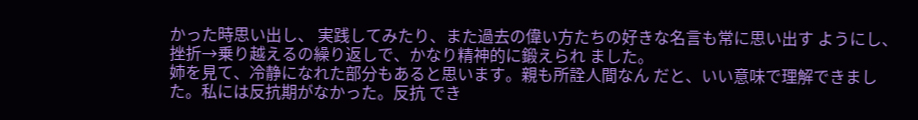かった時思い出し、 実践してみたり、また過去の偉い方たちの好きな名言も常に思い出す ようにし、挫折→乗り越えるの繰り返しで、かなり精神的に鍛えられ ました。
姉を見て、冷静になれた部分もあると思います。親も所詮人間なん だと、いい意味で理解できました。私には反抗期がなかった。反抗 でき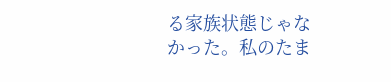る家族状態じゃなかった。私のたま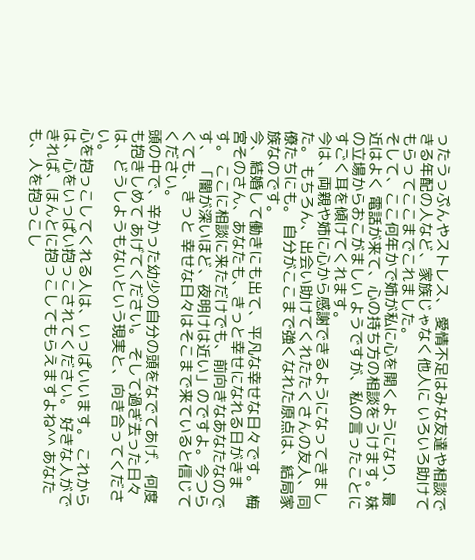ったうっぷんやストレス、 愛情不足はみな友達や相談できる年配の人など、家族じゃなく他人に いろいろ助けてもらってここまでこれました。
そして、ここ何年かで姉が私に心を開くようになり、最近はよく 電話が来て、心の持ち方の相談をうけます。妹の立場からおこがましい ようですが、私の言ったことにすごく耳を傾けてくれます。
今は、両親や姉に心から感謝できるようになってきました。 もちろん、出会い助けてくれたたくさんの友人、同僚たちにも。 自分がここまで強くなれた原点は、結局家族なのです。
今、結婚して働きにも出て、平凡な幸せな日々です。 梅宮そのさん、あなたも、きっと幸せになれる日がきます。 ここに相談に来ただけでも、前向きなあなたなのです、 「闇が深いほど、夜明けは近い」のですよ。今つらくても、きっと 幸せな日々はそこまで来ていると信じてください。
頭の中で、辛かった幼少の自分の頭をなでてあげ、何度も抱きしめて あげてください。 そして過ぎ去った日々は、どうしようもないという現実と、向き合ってください。
心を抱っこしてくれる人は、いっぱいいます。 これからは、心をいっぱい抱っこされてください。 好きな人ができれば、ほんとに抱っこしてもらえますよね^^ あなたも、人を抱っこし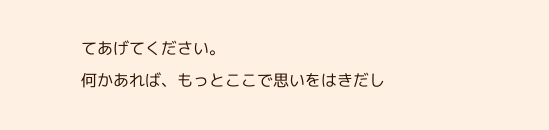てあげてください。
何かあれば、もっとここで思いをはきだし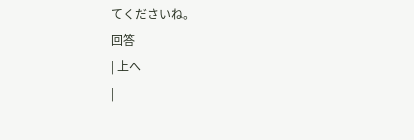てくださいね。
回答
| 上へ
|